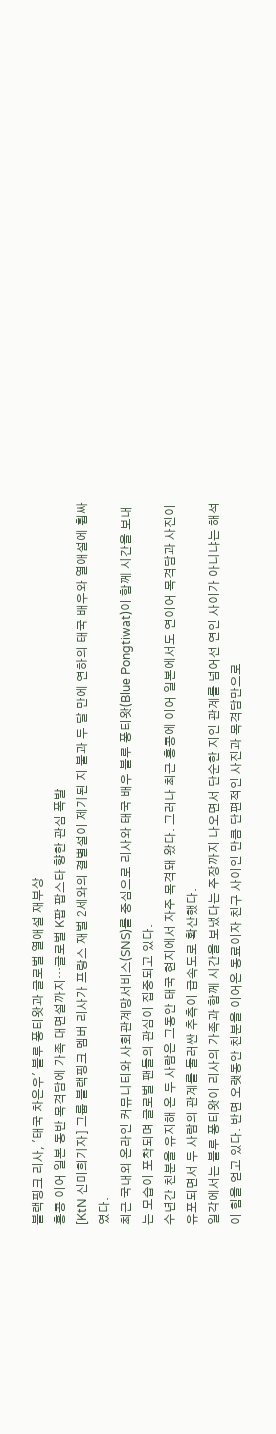블랙핑크 리사, '태국 차은우' 블루 퐁티왓과 글로벌 열애설 재부상
홍콩 이어 일본 동반 목격담에 가족 대면설까지…글로벌 K팝 팝스타 향한 관심 폭발
[KtN 신미희기자] 그룹 블랙핑크 멤버 리사가 프랑스 재벌 2세와의 결별설이 제기된 지 불과 두 달 만에 연하의 태국 배우와 열애설에 휩싸였다.
최근 국내외 온라인 커뮤니티와 사회관계망서비스(SNS)를 중심으로 리사와 태국 배우 블루 퐁티왓(Blue Pongtiwat)이 함께 시간을 보내는 모습이 포착되며 글로벌 팬들의 관심이 집중되고 있다.
수년간 친분을 유지해 온 두 사람은 그동안 태국 현지에서 자주 목격돼 왔다. 그러나 최근 홍콩에 이어 일본에서도 연이어 목격담과 사진이 유포되면서 두 사람의 관계를 둘러싼 추측이 급속도로 확산했다.
일각에서는 블루 퐁티왓이 리사의 가족과 함께 시간을 보냈다는 주장까지 나오면서 단순한 지인 관계를 넘어선 연인 사이가 아니냐는 해석이 힘을 얻고 있다. 반면 오랫동안 친분을 이어온 동료이자 친구 사이인 만큼 단편적인 사진과 목격담만으로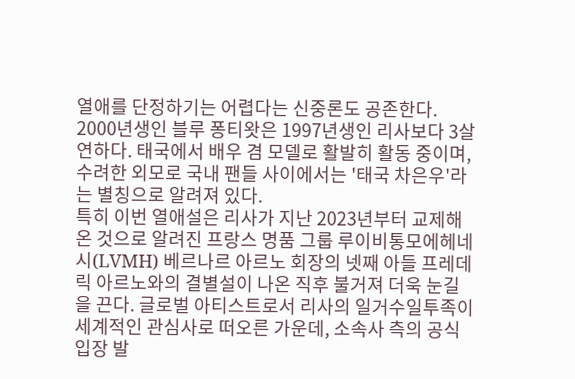열애를 단정하기는 어렵다는 신중론도 공존한다.
2000년생인 블루 퐁티왓은 1997년생인 리사보다 3살 연하다. 태국에서 배우 겸 모델로 활발히 활동 중이며, 수려한 외모로 국내 팬들 사이에서는 '태국 차은우'라는 별칭으로 알려져 있다.
특히 이번 열애설은 리사가 지난 2023년부터 교제해 온 것으로 알려진 프랑스 명품 그룹 루이비통모에헤네시(LVMH) 베르나르 아르노 회장의 넷째 아들 프레데릭 아르노와의 결별설이 나온 직후 불거져 더욱 눈길을 끈다. 글로벌 아티스트로서 리사의 일거수일투족이 세계적인 관심사로 떠오른 가운데, 소속사 측의 공식 입장 발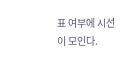표 여부에 시선이 모인다.